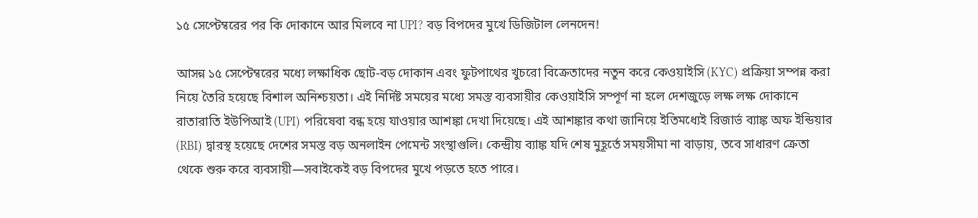১৫ সেপ্টেম্বরের পর কি দোকানে আর মিলবে না UPI? বড় বিপদের মুখে ডিজিটাল লেনদেন!

আসন্ন ১৫ সেপ্টেম্বরের মধ্যে লক্ষাধিক ছোট-বড় দোকান এবং ফুটপাথের খুচরো বিক্রেতাদের নতুন করে কেওয়াইসি (KYC) প্রক্রিয়া সম্পন্ন করা নিয়ে তৈরি হয়েছে বিশাল অনিশ্চয়তা। এই নির্দিষ্ট সময়ের মধ্যে সমস্ত ব্যবসায়ীর কেওয়াইসি সম্পূর্ণ না হলে দেশজুড়ে লক্ষ লক্ষ দোকানে রাতারাতি ইউপিআই (UPI) পরিষেবা বন্ধ হয়ে যাওয়ার আশঙ্কা দেখা দিয়েছে। এই আশঙ্কার কথা জানিয়ে ইতিমধ্যেই রিজার্ভ ব্যাঙ্ক অফ ইন্ডিয়ার (RBI) দ্বারস্থ হয়েছে দেশের সমস্ত বড় অনলাইন পেমেন্ট সংস্থাগুলি। কেন্দ্রীয় ব্যাঙ্ক যদি শেষ মুহূর্তে সময়সীমা না বাড়ায়, তবে সাধারণ ক্রেতা থেকে শুরু করে ব্যবসায়ী—সবাইকেই বড় বিপদের মুখে পড়তে হতে পারে।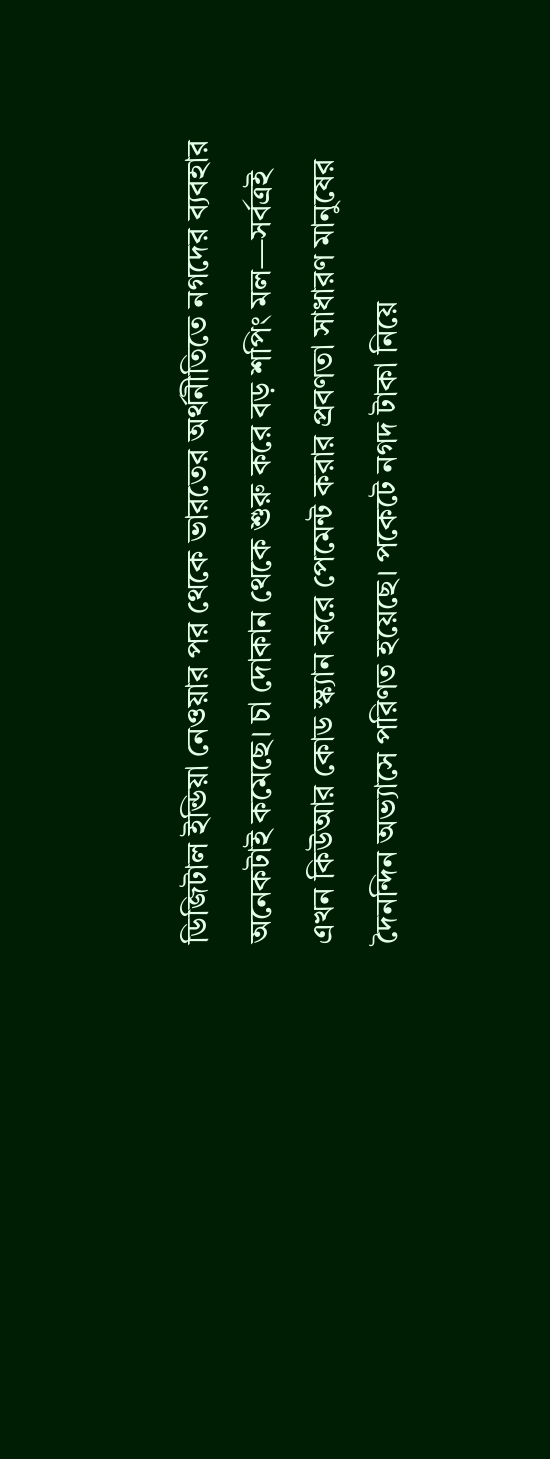ডিজিটাল ইন্ডিয়া নেওয়ার পর থেকে ভারতের অর্থনীতিতে নগদের ব্যবহার অনেকটাই কমেছে। চা দোকান থেকে শুরু করে বড় শপিং মল—সর্বত্রই এখন কিউআর কোড স্ক্যান করে পেমেন্ট করার প্রবণতা সাধারণ মানুষের দৈনন্দিন অভ্যাসে পরিণত হয়েছে। পকেটে নগদ টাকা নিয়ে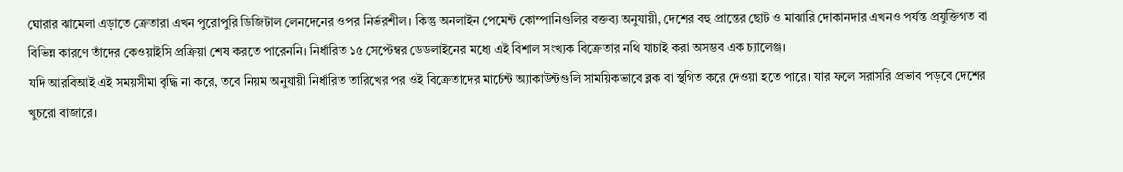ঘোরার ঝামেলা এড়াতে ক্রেতারা এখন পুরোপুরি ডিজিটাল লেনদেনের ওপর নির্ভরশীল। কিন্তু অনলাইন পেমেন্ট কোম্পানিগুলির বক্তব্য অনুযায়ী, দেশের বহু প্রান্তের ছোট ও মাঝারি দোকানদার এখনও পর্যন্ত প্রযুক্তিগত বা বিভিন্ন কারণে তাঁদের কেওয়াইসি প্রক্রিয়া শেষ করতে পারেননি। নির্ধারিত ১৫ সেপ্টেম্বর ডেডলাইনের মধ্যে এই বিশাল সংখ্যক বিক্রেতার নথি যাচাই করা অসম্ভব এক চ্যালেঞ্জ।
যদি আরবিআই এই সময়সীমা বৃদ্ধি না করে, তবে নিয়ম অনুযায়ী নির্ধারিত তারিখের পর ওই বিক্রেতাদের মার্চেন্ট অ্যাকাউন্টগুলি সাময়িকভাবে ব্লক বা স্থগিত করে দেওয়া হতে পারে। যার ফলে সরাসরি প্রভাব পড়বে দেশের খুচরো বাজারে।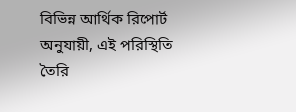বিভিন্ন আর্থিক রিপোর্ট অনুযায়ী, এই পরিস্থিতি তৈরি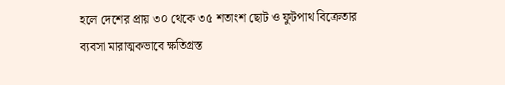হলে দেশের প্রায় ৩০ থেকে ৩৫ শতাংশ ছোট ও ফুটপাথ বিক্রেতার ব্যবসা মারাত্মকভাবে ক্ষতিগ্রস্ত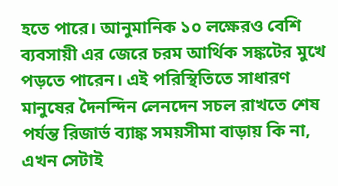হতে পারে। আনুমানিক ১০ লক্ষেরও বেশি ব্যবসায়ী এর জেরে চরম আর্থিক সঙ্কটের মুখে পড়তে পারেন। এই পরিস্থিতিতে সাধারণ মানুষের দৈনন্দিন লেনদেন সচল রাখতে শেষ পর্যন্ত রিজার্ভ ব্যাঙ্ক সময়সীমা বাড়ায় কি না, এখন সেটাই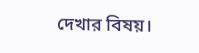দেখার বিষয়।